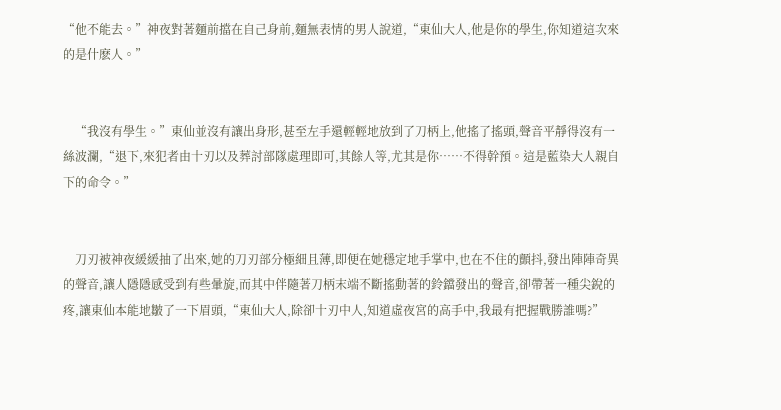“他不能去。”神夜對著麵前擋在自己身前,麵無表情的男人說道,“東仙大人,他是你的學生,你知道這次來的是什麽人。”


    “我沒有學生。”東仙並沒有讓出身形,甚至左手還輕輕地放到了刀柄上,他搖了搖頭,聲音平靜得沒有一絲波瀾,“退下,來犯者由十刃以及葬討部隊處理即可,其餘人等,尤其是你……不得幹預。這是藍染大人親自下的命令。”


    刀刃被神夜緩緩抽了出來,她的刀刃部分極細且薄,即便在她穩定地手掌中,也在不住的顫抖,發出陣陣奇異的聲音,讓人隱隱感受到有些暈旋,而其中伴隨著刀柄末端不斷搖動著的鈴鐺發出的聲音,卻帶著一種尖銳的疼,讓東仙本能地皺了一下眉頭,“東仙大人,除卻十刃中人,知道虛夜宮的高手中,我最有把握戰勝誰嗎?”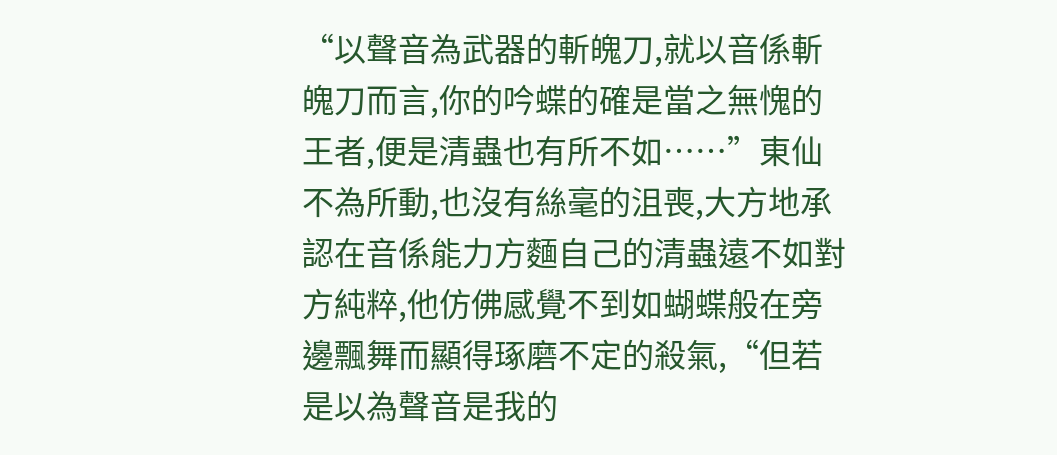“以聲音為武器的斬魄刀,就以音係斬魄刀而言,你的吟蝶的確是當之無愧的王者,便是清蟲也有所不如……”東仙不為所動,也沒有絲毫的沮喪,大方地承認在音係能力方麵自己的清蟲遠不如對方純粹,他仿佛感覺不到如蝴蝶般在旁邊飄舞而顯得琢磨不定的殺氣,“但若是以為聲音是我的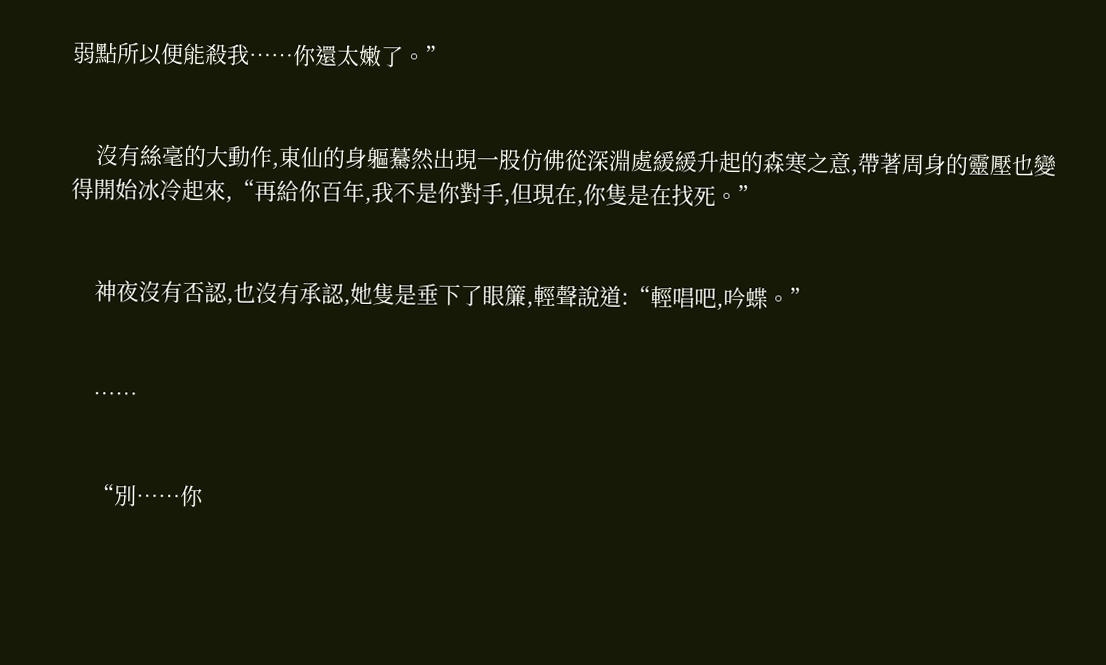弱點所以便能殺我……你還太嫩了。”


    沒有絲毫的大動作,東仙的身軀驀然出現一股仿佛從深淵處緩緩升起的森寒之意,帶著周身的靈壓也變得開始冰冷起來,“再給你百年,我不是你對手,但現在,你隻是在找死。”


    神夜沒有否認,也沒有承認,她隻是垂下了眼簾,輕聲說道:“輕唱吧,吟蝶。”


    ……


    “別……你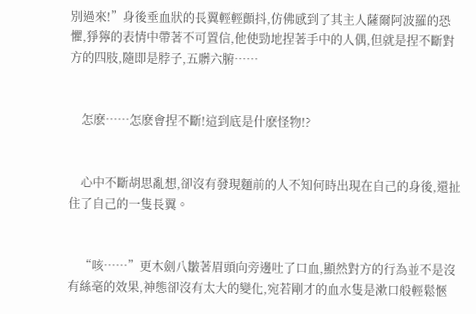別過來!”身後垂血狀的長翼輕輕顫抖,仿佛感到了其主人薩爾阿波羅的恐懼,猙獰的表情中帶著不可置信,他使勁地捏著手中的人偶,但就是捏不斷對方的四肢,隨即是脖子,五髒六腑……


    怎麽……怎麽會捏不斷!這到底是什麽怪物!?


    心中不斷胡思亂想,卻沒有發現麵前的人不知何時出現在自己的身後,還扯住了自己的一隻長翼。


    “咳……”更木劍八皺著眉頭向旁邊吐了口血,顯然對方的行為並不是沒有絲毫的效果,神態卻沒有太大的變化,宛若剛才的血水隻是漱口般輕鬆愜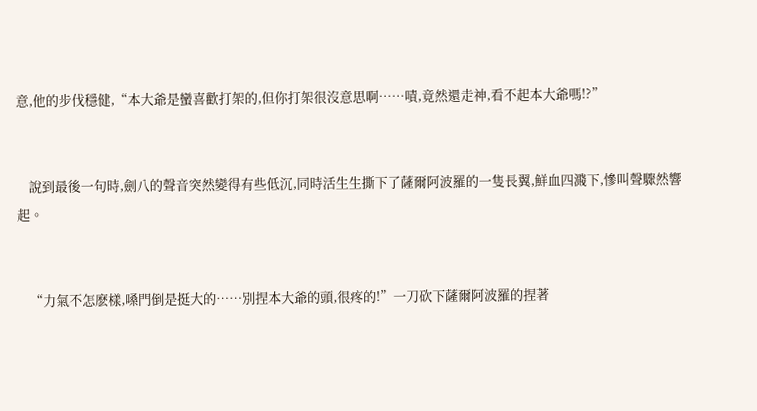意,他的步伐穩健,“本大爺是蠻喜歡打架的,但你打架很沒意思啊……嘖,竟然還走神,看不起本大爺嗎!?”


    說到最後一句時,劍八的聲音突然變得有些低沉,同時活生生撕下了薩爾阿波羅的一隻長翼,鮮血四濺下,慘叫聲驟然響起。


    “力氣不怎麽樣,嗓門倒是挺大的……別捏本大爺的頭,很疼的!”一刀砍下薩爾阿波羅的捏著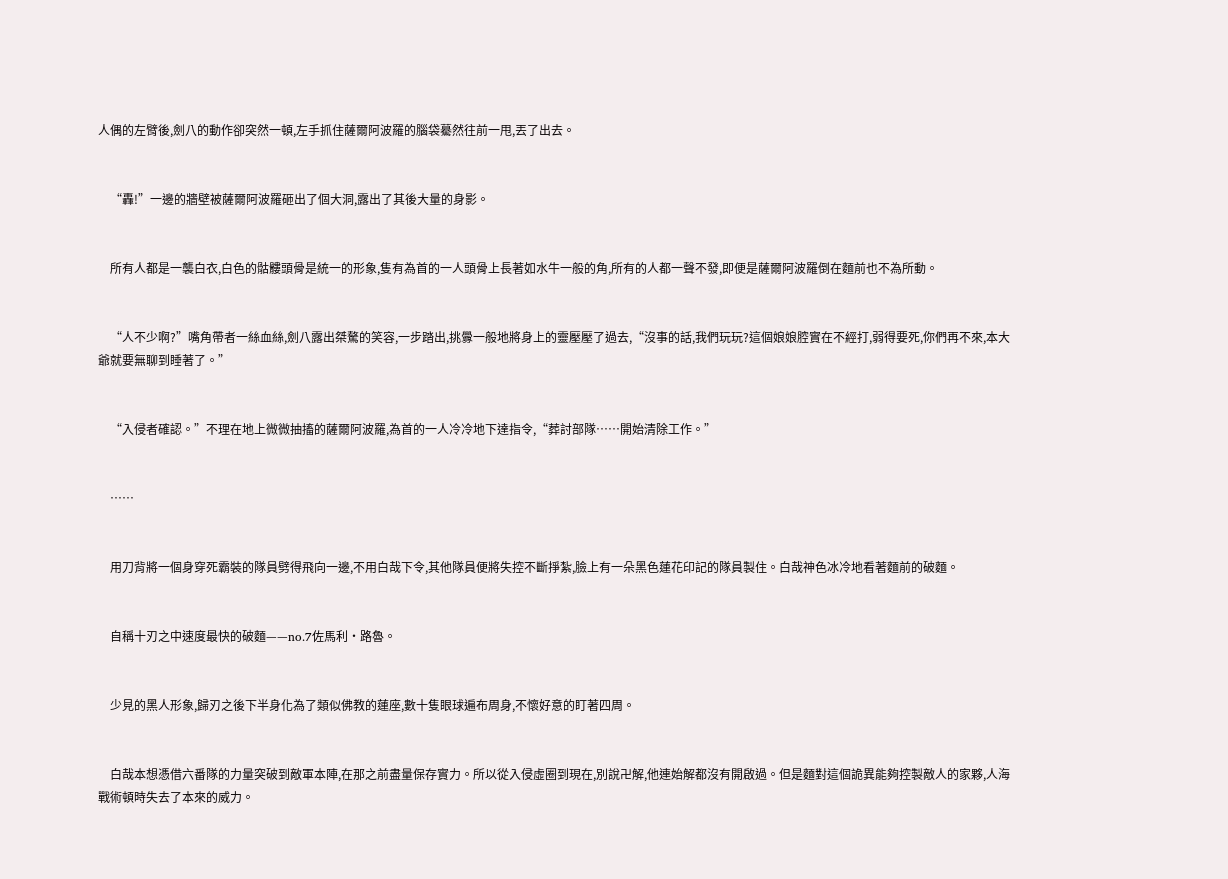人偶的左臂後,劍八的動作卻突然一頓,左手抓住薩爾阿波羅的腦袋驀然往前一甩,丟了出去。


    “轟!”一邊的牆壁被薩爾阿波羅砸出了個大洞,露出了其後大量的身影。


    所有人都是一襲白衣,白色的骷髏頭骨是統一的形象,隻有為首的一人頭骨上長著如水牛一般的角,所有的人都一聲不發,即便是薩爾阿波羅倒在麵前也不為所動。


    “人不少啊?”嘴角帶者一絲血絲,劍八露出桀驁的笑容,一步踏出,挑釁一般地將身上的靈壓壓了過去,“沒事的話,我們玩玩?這個娘娘腔實在不經打,弱得要死,你們再不來,本大爺就要無聊到睡著了。”


    “入侵者確認。”不理在地上微微抽搐的薩爾阿波羅,為首的一人冷冷地下達指令,“葬討部隊……開始清除工作。”


    ……


    用刀背將一個身穿死霸裝的隊員劈得飛向一邊,不用白哉下令,其他隊員便將失控不斷掙紮,臉上有一朵黑色蓮花印記的隊員製住。白哉神色冰冷地看著麵前的破麵。


    自稱十刃之中速度最快的破麵——no.7佐馬利·路魯。


    少見的黑人形象,歸刃之後下半身化為了類似佛教的蓮座,數十隻眼球遍布周身,不懷好意的盯著四周。


    白哉本想憑借六番隊的力量突破到敵軍本陣,在那之前盡量保存實力。所以從入侵虛圈到現在,別說卍解,他連始解都沒有開啟過。但是麵對這個詭異能夠控製敵人的家夥,人海戰術頓時失去了本來的威力。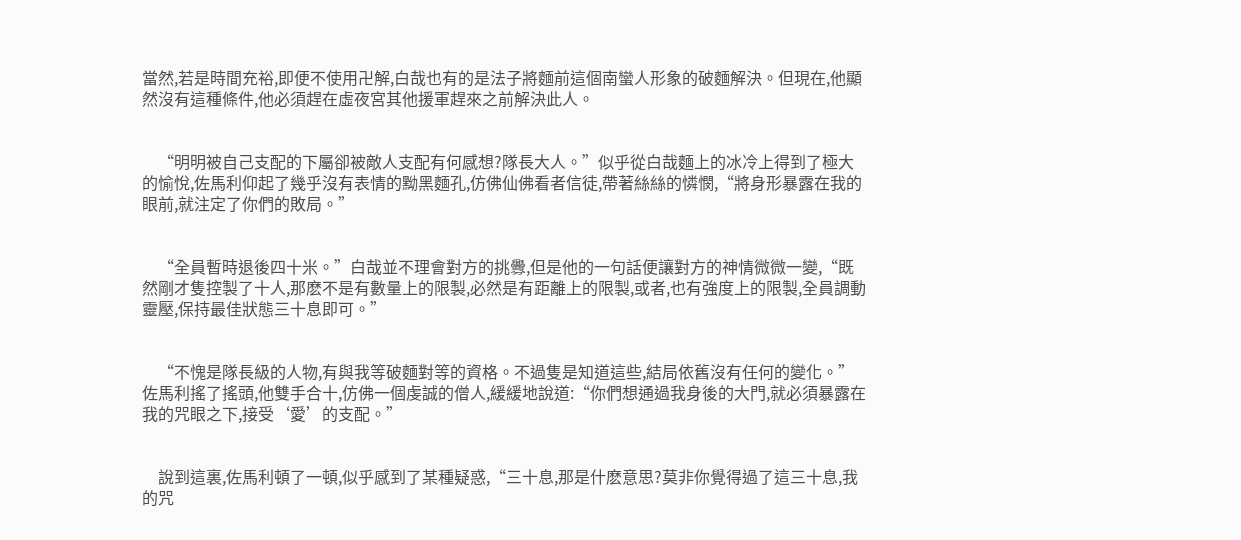當然,若是時間充裕,即便不使用卍解,白哉也有的是法子將麵前這個南蠻人形象的破麵解決。但現在,他顯然沒有這種條件,他必須趕在虛夜宮其他援軍趕來之前解決此人。


    “明明被自己支配的下屬卻被敵人支配有何感想?隊長大人。”似乎從白哉麵上的冰冷上得到了極大的愉悅,佐馬利仰起了幾乎沒有表情的黝黑麵孔,仿佛仙佛看者信徒,帶著絲絲的憐憫,“將身形暴露在我的眼前,就注定了你們的敗局。”


    “全員暫時退後四十米。”白哉並不理會對方的挑釁,但是他的一句話便讓對方的神情微微一變,“既然剛才隻控製了十人,那麽不是有數量上的限製,必然是有距離上的限製,或者,也有強度上的限製,全員調動靈壓,保持最佳狀態三十息即可。”


    “不愧是隊長級的人物,有與我等破麵對等的資格。不過隻是知道這些,結局依舊沒有任何的變化。”佐馬利搖了搖頭,他雙手合十,仿佛一個虔誠的僧人,緩緩地說道:“你們想通過我身後的大門,就必須暴露在我的咒眼之下,接受‘愛’的支配。”


    說到這裏,佐馬利頓了一頓,似乎感到了某種疑惑,“三十息,那是什麽意思?莫非你覺得過了這三十息,我的咒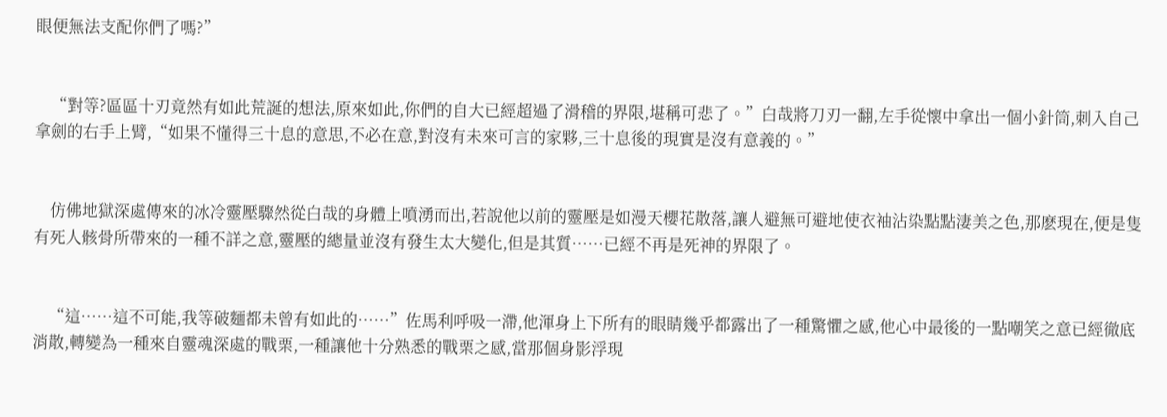眼便無法支配你們了嗎?”


    “對等?區區十刃竟然有如此荒誕的想法,原來如此,你們的自大已經超過了滑稽的界限,堪稱可悲了。”白哉將刀刃一翻,左手從懷中拿出一個小針筒,刺入自己拿劍的右手上臂,“如果不懂得三十息的意思,不必在意,對沒有未來可言的家夥,三十息後的現實是沒有意義的。”


    仿佛地獄深處傳來的冰冷靈壓驟然從白哉的身體上噴湧而出,若說他以前的靈壓是如漫天櫻花散落,讓人避無可避地使衣袖沾染點點淒美之色,那麽現在,便是隻有死人骸骨所帶來的一種不詳之意,靈壓的總量並沒有發生太大變化,但是其質……已經不再是死神的界限了。


    “這……這不可能,我等破麵都未曾有如此的……”佐馬利呼吸一滯,他渾身上下所有的眼睛幾乎都露出了一種驚懼之感,他心中最後的一點嘲笑之意已經徹底消散,轉變為一種來自靈魂深處的戰栗,一種讓他十分熟悉的戰栗之感,當那個身影浮現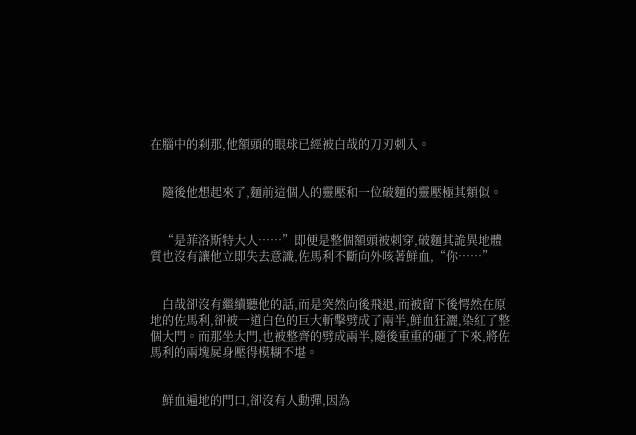在腦中的刹那,他額頭的眼球已經被白哉的刀刃刺入。


    隨後他想起來了,麵前這個人的靈壓和一位破麵的靈壓極其類似。


    “是菲洛斯特大人……”即便是整個額頭被刺穿,破麵其詭異地體質也沒有讓他立即失去意識,佐馬利不斷向外咳著鮮血,“你……”


    白哉卻沒有繼續聽他的話,而是突然向後飛退,而被留下後愕然在原地的佐馬利,卻被一道白色的巨大斬擊劈成了兩半,鮮血狂灑,染紅了整個大門。而那坐大門,也被整齊的劈成兩半,隨後重重的砸了下來,將佐馬利的兩塊屍身壓得模糊不堪。


    鮮血遍地的門口,卻沒有人動彈,因為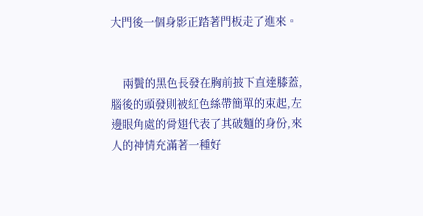大門後一個身影正踏著門板走了進來。


    兩鬢的黑色長發在胸前披下直達膝蓋,腦後的頭發則被紅色絲帶簡單的束起,左邊眼角處的骨翅代表了其破麵的身份,來人的神情充滿著一種好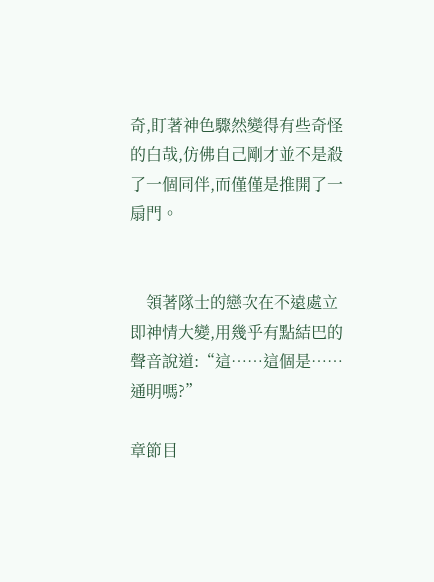奇,盯著神色驟然變得有些奇怪的白哉,仿佛自己剛才並不是殺了一個同伴,而僅僅是推開了一扇門。


    領著隊士的戀次在不遠處立即神情大變,用幾乎有點結巴的聲音說道:“這……這個是……通明嗎?”

章節目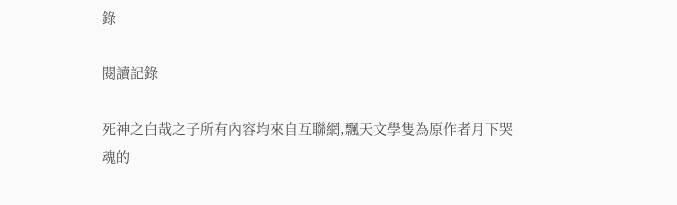錄

閱讀記錄

死神之白哉之子所有內容均來自互聯網,飄天文學隻為原作者月下哭魂的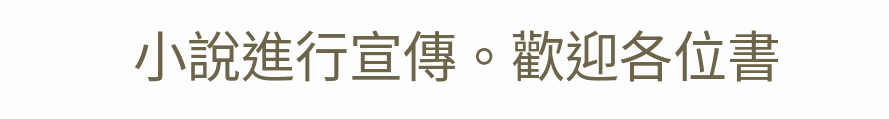小說進行宣傳。歡迎各位書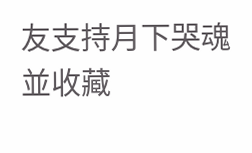友支持月下哭魂並收藏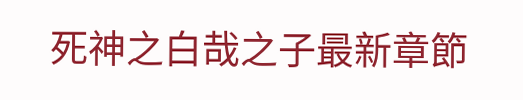死神之白哉之子最新章節